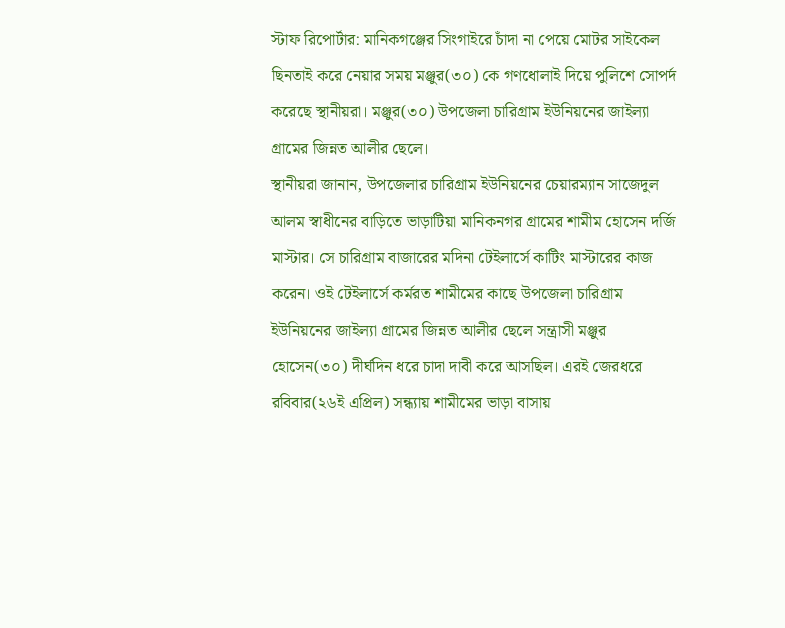স্টাফ রিপোর্টার: মানিকগঞ্জের সিংগাইরে চাঁদা না পেয়ে মোটর সাইকেল ছিনতাই করে নেয়ার সময় মঞ্জুর(৩০) কে গণধোলাই দিয়ে পুলিশে সোপর্দ করেছে স্থানীয়রা। মঞ্জুর(৩০) উপজেলা চারিগ্রাম ইউনিয়নের জাইল্যা গ্রামের জিন্নত আলীর ছেলে।
স্থানীয়রা জানান, উপজেলার চারিগ্রাম ইউনিয়নের চেয়ারম্যান সাজেদুল আলম স্বাধীনের বাড়িতে ভাড়াটিয়া মানিকনগর গ্রামের শামীম হোসেন দর্জি মাস্টার। সে চারিগ্রাম বাজারের মদিনা টেইলার্সে কাটিং মাস্টারের কাজ করেন। ওই টেইলার্সে কর্মরত শামীমের কাছে উপজেলা চারিগ্রাম ইউনিয়নের জাইল্যা গ্রামের জিন্নত আলীর ছেলে সন্ত্রাসী মঞ্জুর হোসেন(৩০) দীর্ঘদিন ধরে চাদা দাবী করে আসছিল। এরই জেরধরে রবিবার(২৬ই এপ্রিল) সন্ধ্যায় শামীমের ভাড়া বাসায়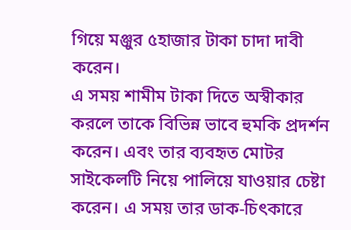গিয়ে মঞ্জুর ৫হাজার টাকা চাদা দাবী করেন।
এ সময় শামীম টাকা দিতে অস্বীকার করলে তাকে বিভিন্ন ভাবে হুমকি প্রদর্শন করেন। এবং তার ব্যবহৃত মোটর সাইকেলটি নিয়ে পালিয়ে যাওয়ার চেষ্টা করেন। এ সময় তার ডাক-চিৎকারে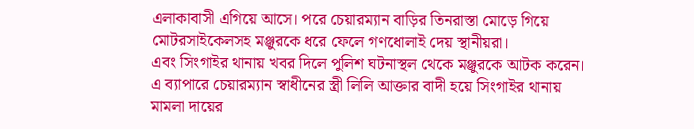এলাকাবাসী এগিয়ে আসে। পরে চেয়ারম্যান বাড়ির তিনরাস্তা মোড়ে গিয়ে মোটরসাইকেলসহ মঞ্জুরকে ধরে ফেলে গণধোলাই দেয় স্থানীয়রা।
এবং সিংগাইর থানায় খবর দিলে পুলিশ ঘটনাস্থল থেকে মঞ্জুরকে আটক করেন। এ ব্যাপারে চেয়ারম্যান স্বাধীনের স্ত্রী লিলি আক্তার বাদী হয়ে সিংগাইর থানায় মামলা দায়ের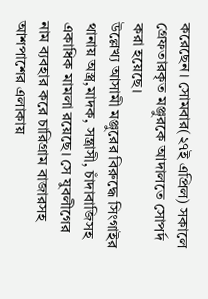করেছেন। সোমবার(২৭ই এপ্রিল) সকালে গ্রেফতারকৃত মঞ্জুরকে আদালতে সোপর্দ করা হয়েছে।
উল্লেখ্য আসামী মঞ্জুরের বিরুদ্ধে সিংগাইর থানায় অস্ত্র,মাদক, সন্ত্রাসী, চাঁদাবাজিসহ একাধিক মামলা রয়েছে। সে যুবলীগের নাম ব্যবহার করে চারিগ্রাম বাজারসহ আশপাশের এলাকায়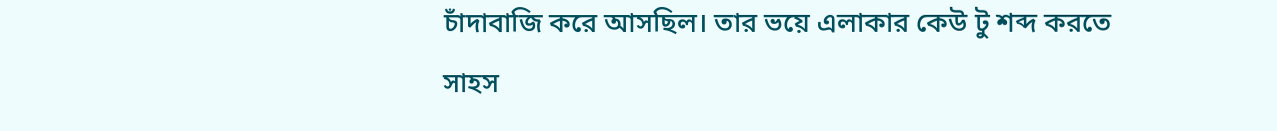চাঁদাবাজি করে আসছিল। তার ভয়ে এলাকার কেউ টু শব্দ করতে সাহস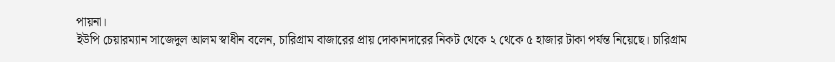পায়না।
ইউপি চেয়ারম্যান সাজেদুল আলম স্বাধীন বলেন, চারিগ্রাম বাজারের প্রায় দোকানদারের নিকট থেকে ২ থেকে ৫ হাজার টাকা পর্যন্ত নিয়েছে। চারিগ্রাম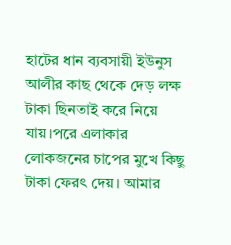হাটের ধান ব্যবসায়ী ইউনুস আলীর কাছ থেকে দেড় লক্ষ টাকা ছিনতাই করে নিয়ে যায়।পরে এলাকার লোকজনের চাপের মুখে কিছু টাকা ফেরৎ দেয়। আমার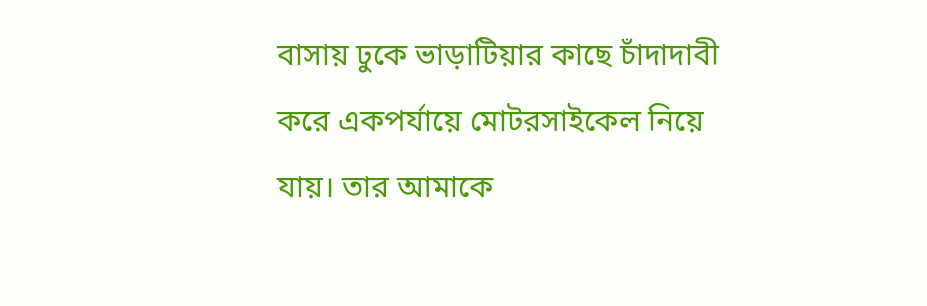বাসায় ঢুকে ভাড়াটিয়ার কাছে চাঁদাদাবী করে একপর্যায়ে মোটরসাইকেল নিয়ে যায়। তার আমাকে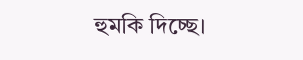হুমকি দিচ্ছে।